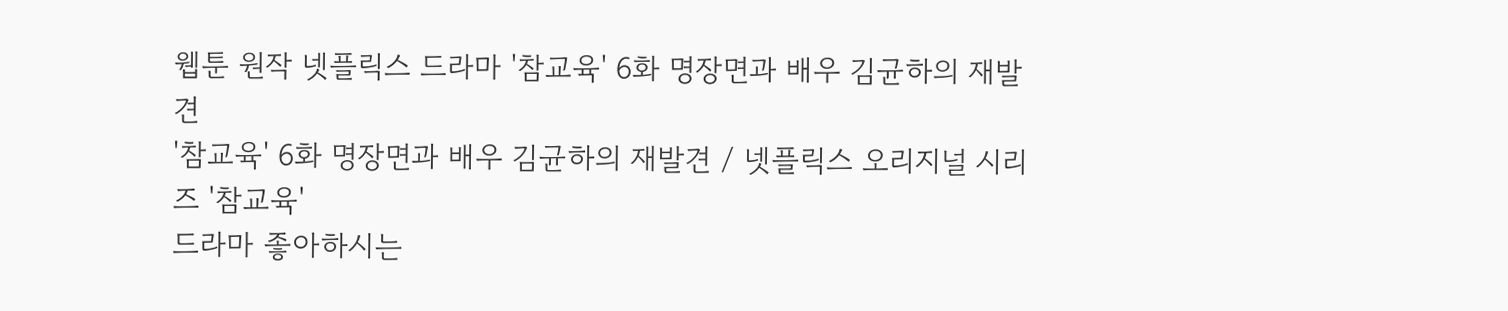웹툰 원작 넷플릭스 드라마 '참교육' 6화 명장면과 배우 김균하의 재발견
'참교육' 6화 명장면과 배우 김균하의 재발견 / 넷플릭스 오리지널 시리즈 '참교육'
드라마 좋아하시는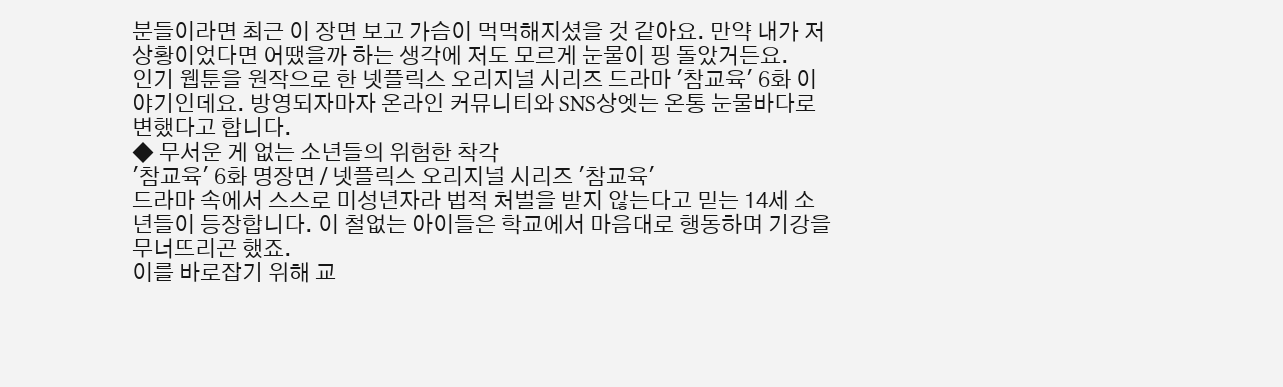분들이라면 최근 이 장면 보고 가슴이 먹먹해지셨을 것 같아요. 만약 내가 저 상황이었다면 어땠을까 하는 생각에 저도 모르게 눈물이 핑 돌았거든요.
인기 웹툰을 원작으로 한 넷플릭스 오리지널 시리즈 드라마 '참교육' 6화 이야기인데요. 방영되자마자 온라인 커뮤니티와 SNS상엣는 온통 눈물바다로 변했다고 합니다.
◆ 무서운 게 없는 소년들의 위험한 착각
'참교육' 6화 명장면 / 넷플릭스 오리지널 시리즈 '참교육'
드라마 속에서 스스로 미성년자라 법적 처벌을 받지 않는다고 믿는 14세 소년들이 등장합니다. 이 철없는 아이들은 학교에서 마음대로 행동하며 기강을 무너뜨리곤 했죠.
이를 바로잡기 위해 교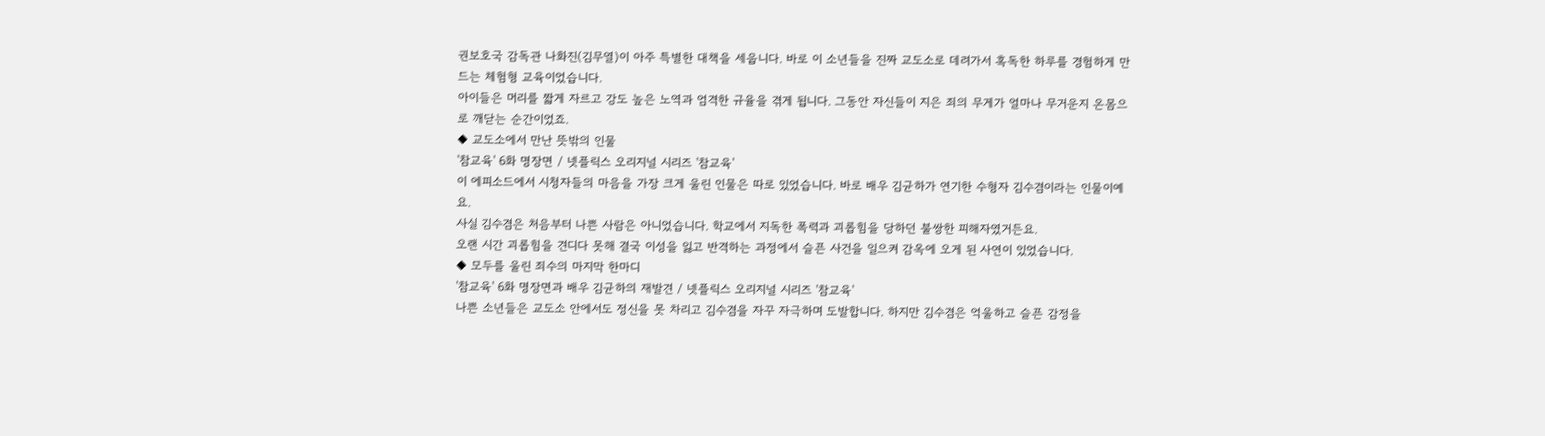권보호국 감독관 나화진(김무열)이 아주 특별한 대책을 세웁니다. 바로 이 소년들을 진짜 교도소로 데려가서 혹독한 하루를 경험하게 만드는 체험형 교육이었습니다.
아이들은 머리를 짧게 자르고 강도 높은 노역과 엄격한 규율을 겪게 됩니다. 그동안 자신들이 지은 죄의 무게가 얼마나 무거운지 온몸으로 깨닫는 순간이었죠.
◆ 교도소에서 만난 뜻밖의 인물
'참교육' 6화 명장면 / 넷플릭스 오리지널 시리즈 '참교육'
이 에피소드에서 시청자들의 마음을 가장 크게 울린 인물은 따로 있었습니다. 바로 배우 김균하가 연기한 수형자 김수겸이라는 인물이예요.
사실 김수겸은 처음부터 나쁜 사람은 아니었습니다. 학교에서 지독한 폭력과 괴롭힘을 당하던 불쌍한 피해자였거든요.
오랜 시간 괴롭힘을 견디다 못해 결국 이성을 잃고 반격하는 과정에서 슬픈 사건을 일으켜 감옥에 오게 된 사연이 있었습니다.
◆ 모두를 울린 죄수의 마지막 한마디
'참교육' 6화 명장면과 배우 김균하의 재발견 / 넷플릭스 오리지널 시리즈 '참교육'
나쁜 소년들은 교도소 안에서도 정신을 못 차리고 김수겸을 자꾸 자극하며 도발합니다. 하지만 김수겸은 억울하고 슬픈 감정을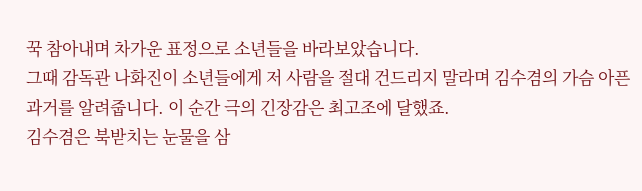꾹 참아내며 차가운 표정으로 소년들을 바라보았습니다.
그때 감독관 나화진이 소년들에게 저 사람을 절대 건드리지 말라며 김수겸의 가슴 아픈 과거를 알려줍니다. 이 순간 극의 긴장감은 최고조에 달했죠.
김수겸은 북받치는 눈물을 삼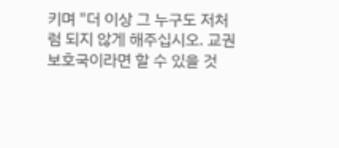키며 "더 이상 그 누구도 저처럼 되지 않게 해주십시오. 교권보호국이라면 할 수 있을 것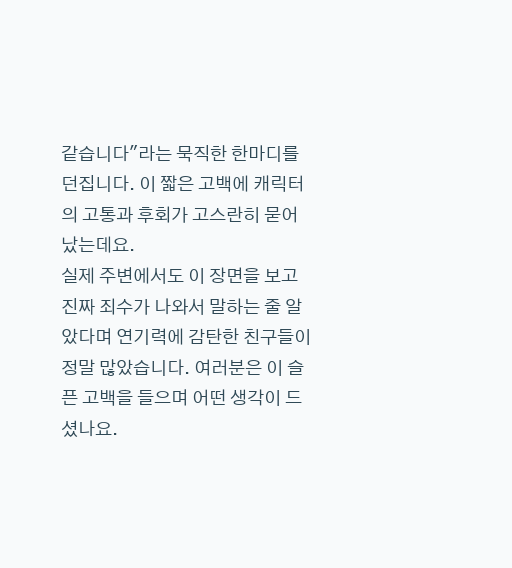같습니다"라는 묵직한 한마디를 던집니다. 이 짧은 고백에 캐릭터의 고통과 후회가 고스란히 묻어났는데요.
실제 주변에서도 이 장면을 보고 진짜 죄수가 나와서 말하는 줄 알았다며 연기력에 감탄한 친구들이 정말 많았습니다. 여러분은 이 슬픈 고백을 들으며 어떤 생각이 드셨나요.